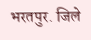भरतपुर. जिले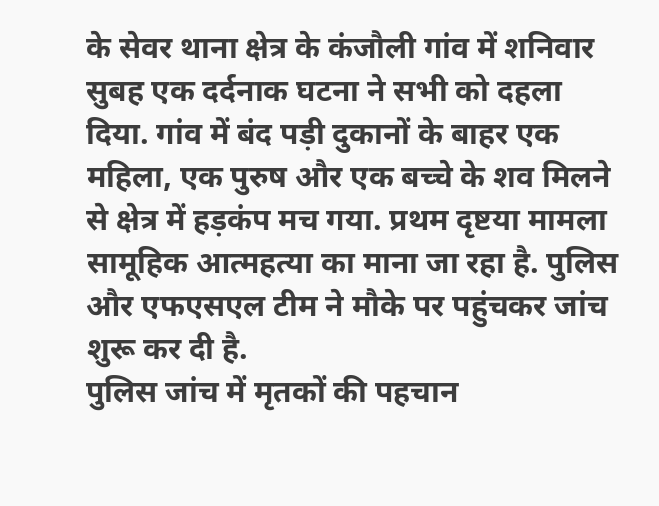के सेवर थाना क्षेत्र के कंजौली गांव में शनिवार सुबह एक दर्दनाक घटना ने सभी को दहला दिया. गांव में बंद पड़ी दुकानों के बाहर एक महिला, एक पुरुष और एक बच्चे के शव मिलने से क्षेत्र में हड़कंप मच गया. प्रथम दृष्टया मामला सामूहिक आत्महत्या का माना जा रहा है. पुलिस और एफएसएल टीम ने मौके पर पहुंचकर जांच शुरू कर दी है.
पुलिस जांच में मृतकों की पहचान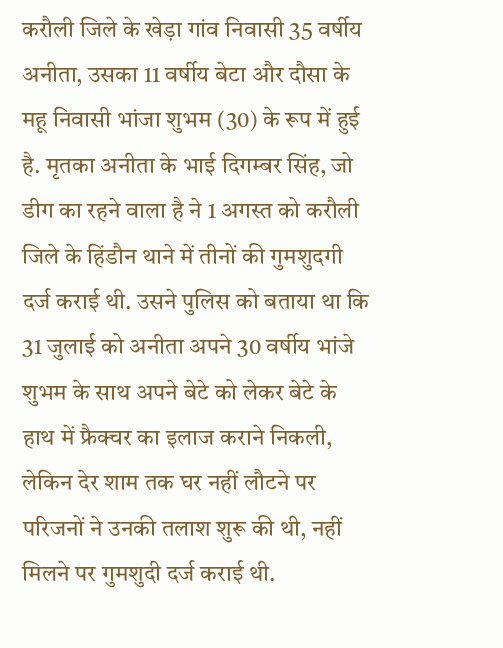करौली जिले के खेड़ा गांव निवासी 35 वर्षीय अनीता, उसका 11 वर्षीय बेटा और दौसा के महू निवासी भांजा शुभम (30) के रूप में हुई है. मृतका अनीता के भाई दिगम्बर सिंह, जो डीग का रहने वाला है ने 1 अगस्त को करौली जिले के हिंडौन थाने में तीनों की गुमशुदगी दर्ज कराई थी. उसने पुलिस को बताया था कि 31 जुलाई को अनीता अपने 30 वर्षीय भांजे शुभम के साथ अपने बेटे को लेकर बेटे के हाथ में फ्रैक्चर का इलाज कराने निकली, लेकिन देर शाम तक घर नहीं लौटने पर परिजनों ने उनकी तलाश शुरू की थी, नहीं मिलने पर गुमशुदी दर्ज कराई थी.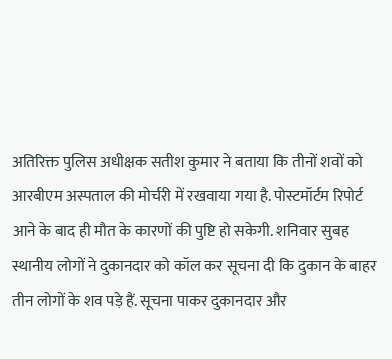अतिरिक्त पुलिस अधीक्षक सतीश कुमार ने बताया कि तीनों शवों को आरबीएम अस्पताल की मोर्चरी में रखवाया गया है. पोस्टमॉर्टम रिपोर्ट आने के बाद ही मौत के कारणों की पुष्टि हो सकेगी. शनिवार सुबह स्थानीय लोगों ने दुकानदार को कॉल कर सूचना दी कि दुकान के बाहर तीन लोगों के शव पड़े हैं. सूचना पाकर दुकानदार और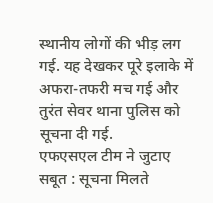स्थानीय लोगों की भीड़ लग गई. यह देखकर पूरे इलाके में अफरा-तफरी मच गई और तुरंत सेवर थाना पुलिस को सूचना दी गई.
एफएसएल टीम ने जुटाए सबूत : सूचना मिलते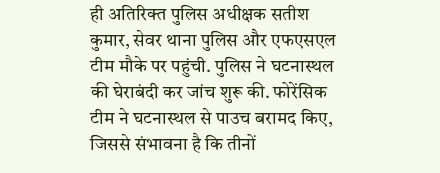ही अतिरिक्त पुलिस अधीक्षक सतीश कुमार, सेवर थाना पुलिस और एफएसएल टीम मौके पर पहुंची. पुलिस ने घटनास्थल की घेराबंदी कर जांच शुरू की. फोरेंसिक टीम ने घटनास्थल से पाउच बरामद किए, जिससे संभावना है कि तीनों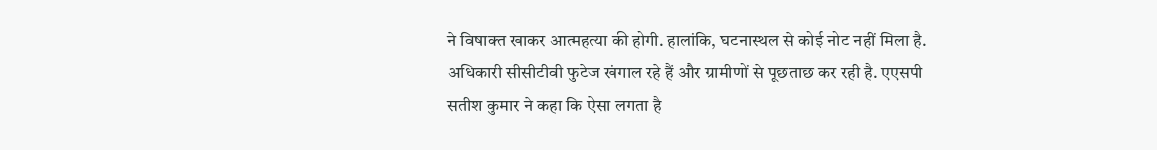ने विषाक्त खाकर आत्महत्या की होगी. हालांकि, घटनास्थल से कोई नोट नहीं मिला है. अधिकारी सीसीटीवी फुटेज खंगाल रहे हैं और ग्रामीणों से पूछताछ कर रही है. एएसपी सतीश कुमार ने कहा कि ऐसा लगता है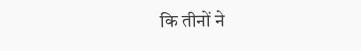कि तीनों ने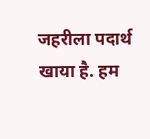जहरीला पदार्थ खाया है. हम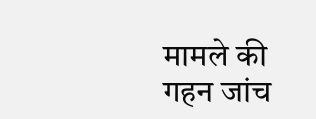मामले की गहन जांच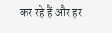कर रहे हैं और हर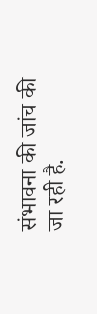संभावना की जांच की जा रही है.